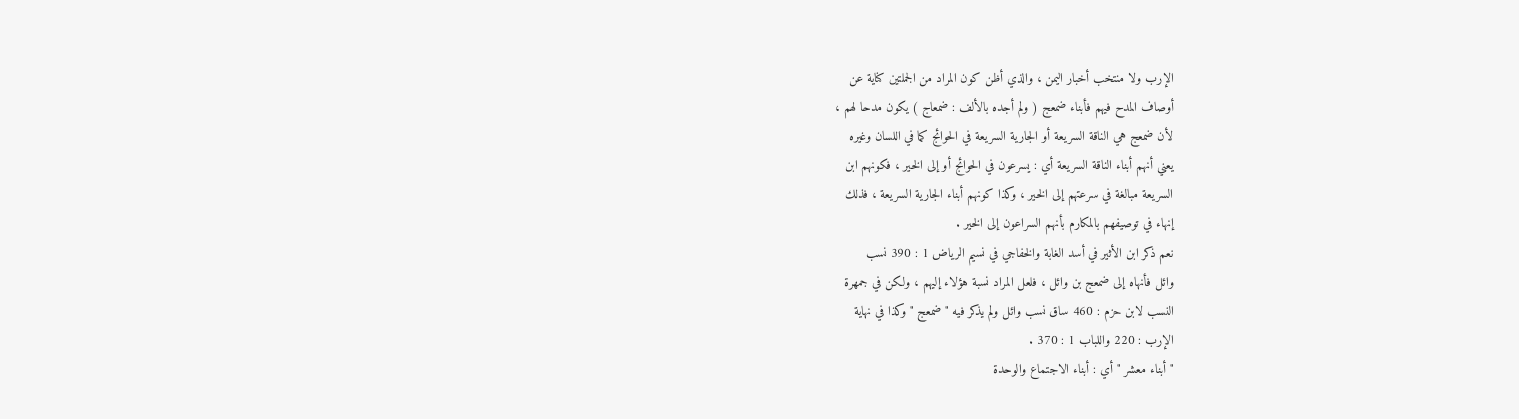الإرب ولا منتخب أخبار اليمن ، والذي أظن كون المراد من الجملتين كناية عن
أوصاف المدح فيهم فأبناء ضمعج ( ولم أجده بالألف : ضمعاج ) يكون مدحا لهم ،
لأن ضمعج هي الناقة السريعة أو الجارية السريعة في الحوائج كما في اللسان وغيره
يعني أنهم أبناء الناقة السريعة أي : يسرعون في الحوائج أو إلى الخير ، فكونهم ابن
السريعة مبالغة في سرعتهم إلى الخير ، وكذا كونهم أبناء الجارية السريعة ، فذلك
إنهاء في توصيفهم بالمكارم بأنهم السراعون إلى الخير .
نعم ذكر ابن الأثير في أسد الغابة والخفاجي في نسيم الرياض 1 : 390 نسب
وائل فأنهاه إلى ضمعج بن وائل ، فلعل المراد نسبة هؤلاء إليهم ، ولكن في جمهرة
النسب لابن حزم : 460 ساق نسب وائل ولم يذكر فيه " ضمعج " وكذا في نهاية
الإرب : 220 واللباب 1 : 370 .
" أبناء معشر " أي : أبناء الاجتماع والوحدة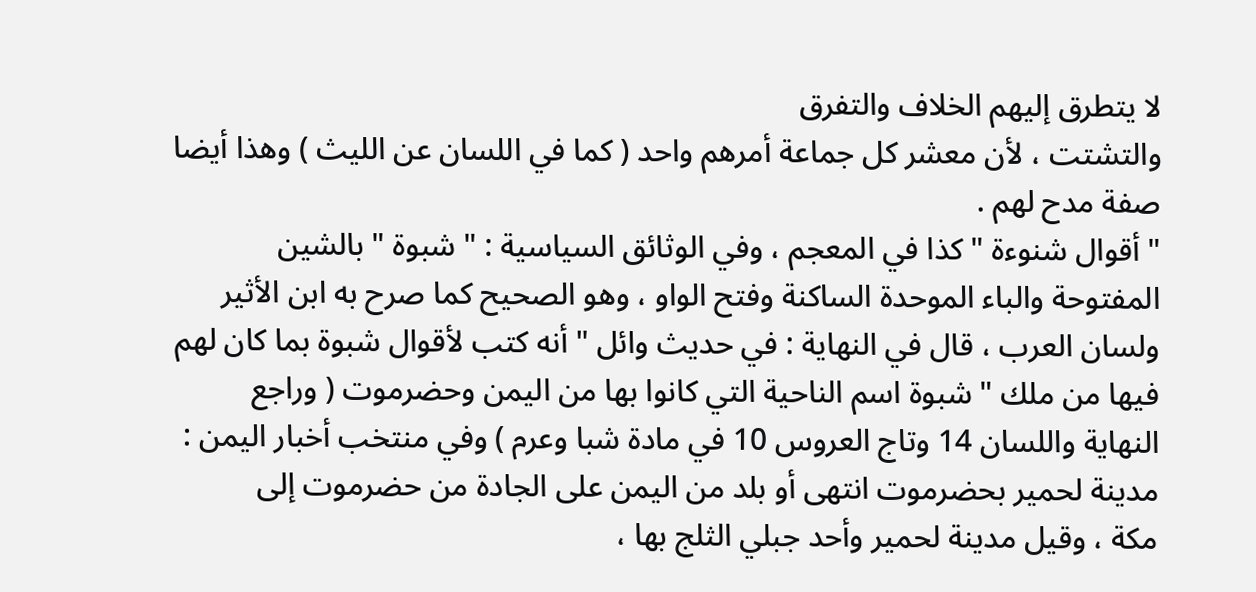لا يتطرق إليهم الخلاف والتفرق
والتشتت ، لأن معشر كل جماعة أمرهم واحد ( كما في اللسان عن الليث ) وهذا أيضا
صفة مدح لهم .
" أقوال شنوءة " كذا في المعجم ، وفي الوثائق السياسية : " شبوة " بالشين
المفتوحة والباء الموحدة الساكنة وفتح الواو ، وهو الصحيح كما صرح به ابن الأثير
ولسان العرب ، قال في النهاية : في حديث وائل " أنه كتب لأقوال شبوة بما كان لهم
فيها من ملك " شبوة اسم الناحية التي كانوا بها من اليمن وحضرموت ( وراجع
النهاية واللسان 14 وتاج العروس 10 في مادة شبا وعرم ) وفي منتخب أخبار اليمن :
مدينة لحمير بحضرموت انتهى أو بلد من اليمن على الجادة من حضرموت إلى
مكة ، وقيل مدينة لحمير وأحد جبلي الثلج بها ،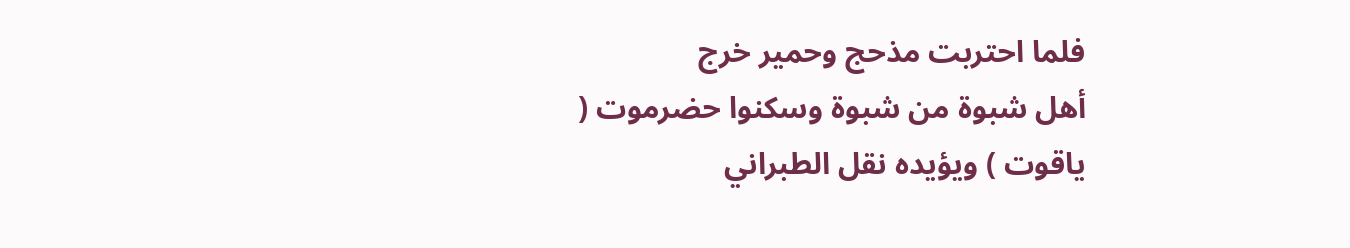فلما احتربت مذحج وحمير خرج
أهل شبوة من شبوة وسكنوا حضرموت ( ياقوت ) ويؤيده نقل الطبراني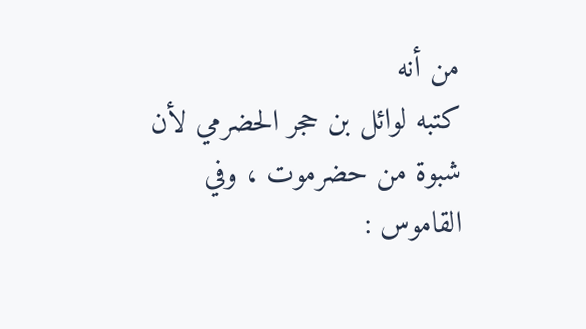من أنه
كتبه لوائل بن حجر الحضرمي لأن شبوة من حضرموت ، وفي القاموس :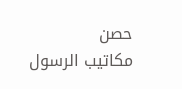حصن
مكاتيب الرسول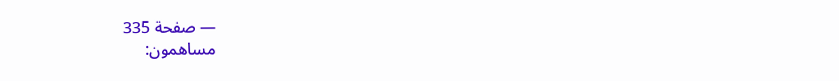— صفحة 335
مساهمون: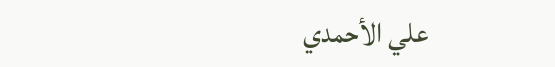علي الأحمدي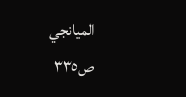الميانجي
ص٣٣٥